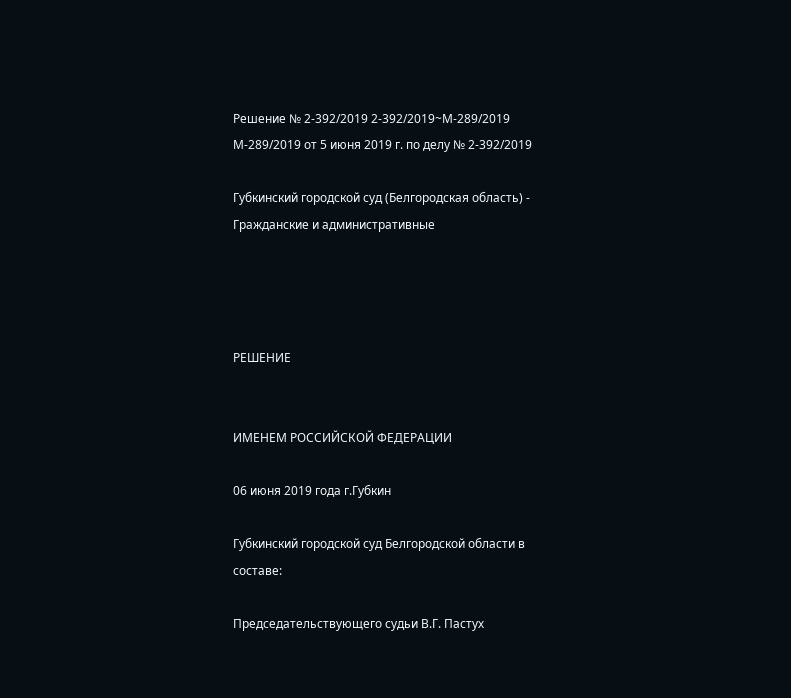Решение № 2-392/2019 2-392/2019~М-289/2019 М-289/2019 от 5 июня 2019 г. по делу № 2-392/2019

Губкинский городской суд (Белгородская область) - Гражданские и административные




РЕШЕНИЕ


ИМЕНЕМ РОССИЙСКОЙ ФЕДЕРАЦИИ

06 июня 2019 года г.Губкин

Губкинский городской суд Белгородской области в составе:

Председательствующего судьи В.Г. Пастух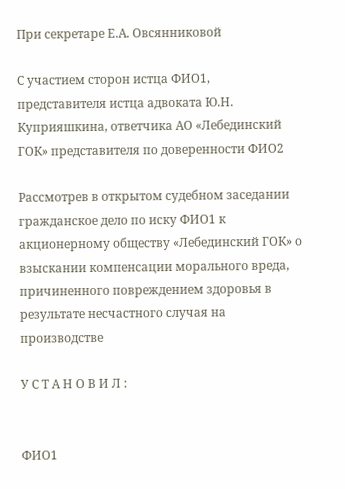При секретаре Е.А. Овсянниковой

С участием сторон истца ФИО1, представителя истца адвоката Ю.Н. Куприяшкина, ответчика АО «Лебединский ГОК» представителя по доверенности ФИО2

Рассмотрев в открытом судебном заседании гражданское дело по иску ФИО1 к акционерному обществу «Лебединский ГОК» о взыскании компенсации морального вреда, причиненного повреждением здоровья в результате несчастного случая на производстве

У С Т А Н О В И Л :


ФИО1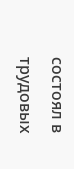состоял в трудовых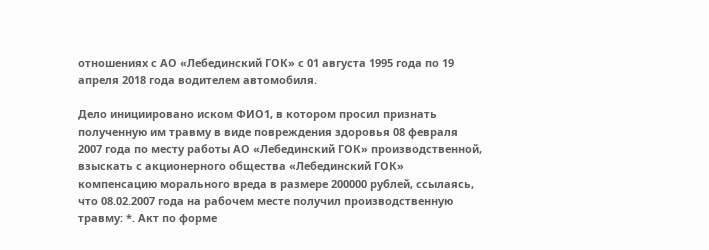отношениях с АО «Лебединский ГОК» с 01 августа 1995 года по 19 апреля 2018 года водителем автомобиля.

Дело инициировано иском ФИО1, в котором просил признать полученную им травму в виде повреждения здоровья 08 февраля 2007 года по месту работы АО «Лебединский ГОК» производственной, взыскать с акционерного общества «Лебединский ГОК» компенсацию морального вреда в размере 200000 рублей, ссылаясь, что 08.02.2007 года на рабочем месте получил производственную травму: *. Акт по форме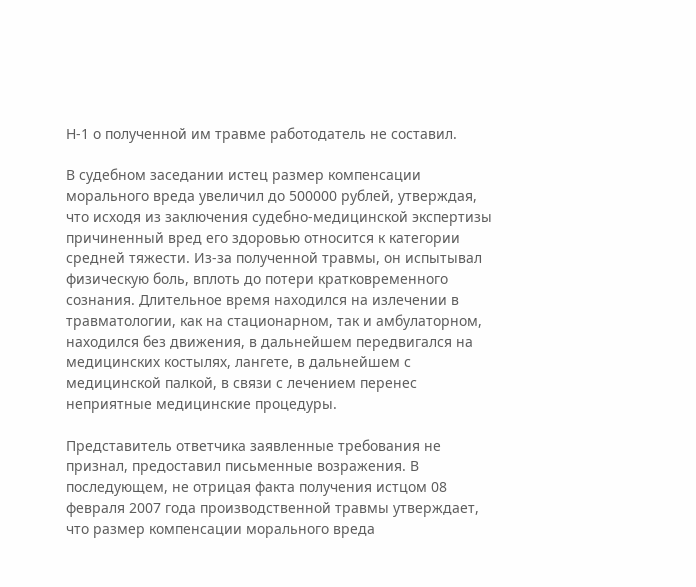Н-1 о полученной им травме работодатель не составил.

В судебном заседании истец размер компенсации морального вреда увеличил до 500000 рублей, утверждая, что исходя из заключения судебно-медицинской экспертизы причиненный вред его здоровью относится к категории средней тяжести. Из-за полученной травмы, он испытывал физическую боль, вплоть до потери кратковременного сознания. Длительное время находился на излечении в травматологии, как на стационарном, так и амбулаторном, находился без движения, в дальнейшем передвигался на медицинских костылях, лангете, в дальнейшем с медицинской палкой, в связи с лечением перенес неприятные медицинские процедуры.

Представитель ответчика заявленные требования не признал, предоставил письменные возражения. В последующем, не отрицая факта получения истцом 08 февраля 2007 года производственной травмы утверждает, что размер компенсации морального вреда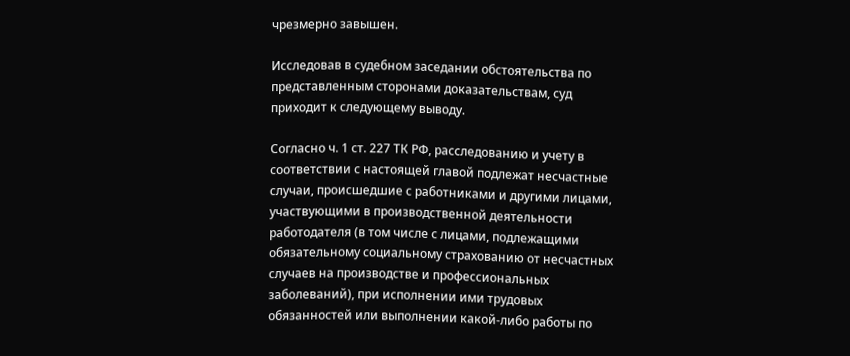чрезмерно завышен.

Исследовав в судебном заседании обстоятельства по представленным сторонами доказательствам, суд приходит к следующему выводу.

Согласно ч. 1 ст. 227 ТК РФ, расследованию и учету в соответствии с настоящей главой подлежат несчастные случаи, происшедшие с работниками и другими лицами, участвующими в производственной деятельности работодателя (в том числе с лицами, подлежащими обязательному социальному страхованию от несчастных случаев на производстве и профессиональных заболеваний), при исполнении ими трудовых обязанностей или выполнении какой-либо работы по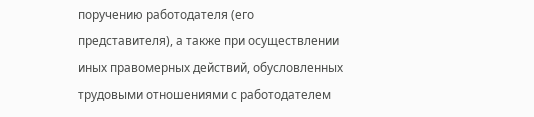поручению работодателя (его представителя), а также при осуществлении иных правомерных действий, обусловленных трудовыми отношениями с работодателем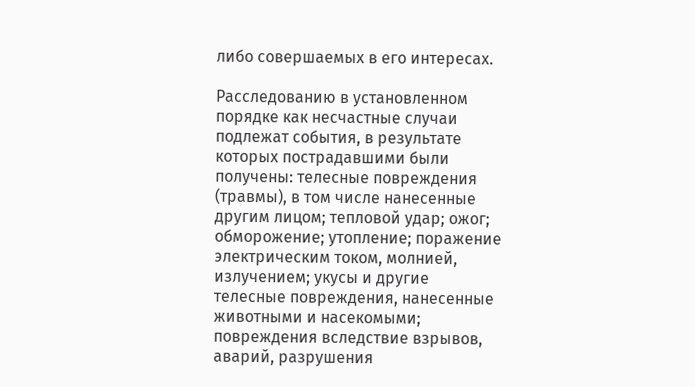либо совершаемых в его интересах.

Расследованию в установленном порядке как несчастные случаи подлежат события, в результате которых пострадавшими были получены: телесные повреждения (травмы), в том числе нанесенные другим лицом; тепловой удар; ожог; обморожение; утопление; поражение электрическим током, молнией, излучением; укусы и другие телесные повреждения, нанесенные животными и насекомыми; повреждения вследствие взрывов, аварий, разрушения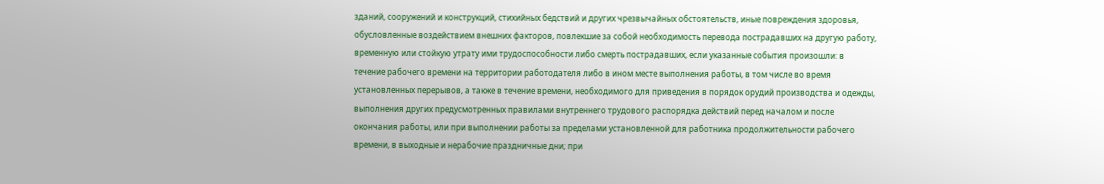зданий, сооружений и конструкций, стихийных бедствий и других чрезвычайных обстоятельств, иные повреждения здоровья, обусловленные воздействием внешних факторов, повлекшие за собой необходимость перевода пострадавших на другую работу, временную или стойкую утрату ими трудоспособности либо смерть пострадавших, если указанные события произошли: в течение рабочего времени на территории работодателя либо в ином месте выполнения работы, в том числе во время установленных перерывов, а также в течение времени, необходимого для приведения в порядок орудий производства и одежды, выполнения других предусмотренных правилами внутреннего трудового распорядка действий перед началом и после окончания работы, или при выполнении работы за пределами установленной для работника продолжительности рабочего времени, в выходные и нерабочие праздничные дни; при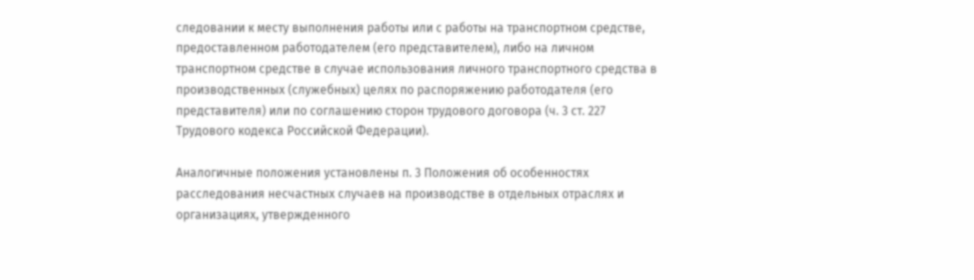следовании к месту выполнения работы или с работы на транспортном средстве, предоставленном работодателем (его представителем), либо на личном транспортном средстве в случае использования личного транспортного средства в производственных (служебных) целях по распоряжению работодателя (его представителя) или по соглашению сторон трудового договора (ч. 3 ст. 227 Трудового кодекса Российской Федерации).

Аналогичные положения установлены п. 3 Положения об особенностях расследования несчастных случаев на производстве в отдельных отраслях и организациях, утвержденного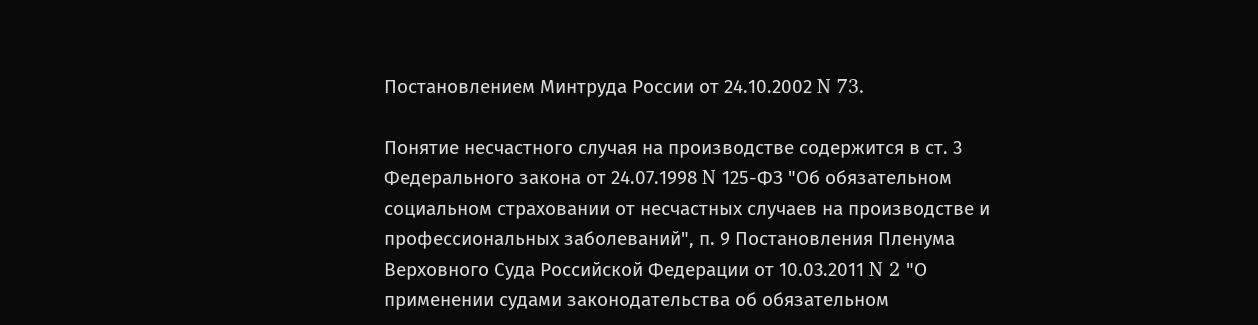Постановлением Минтруда России от 24.10.2002 N 73.

Понятие несчастного случая на производстве содержится в ст. 3 Федерального закона от 24.07.1998 N 125-ФЗ "Об обязательном социальном страховании от несчастных случаев на производстве и профессиональных заболеваний", п. 9 Постановления Пленума Верховного Суда Российской Федерации от 10.03.2011 N 2 "О применении судами законодательства об обязательном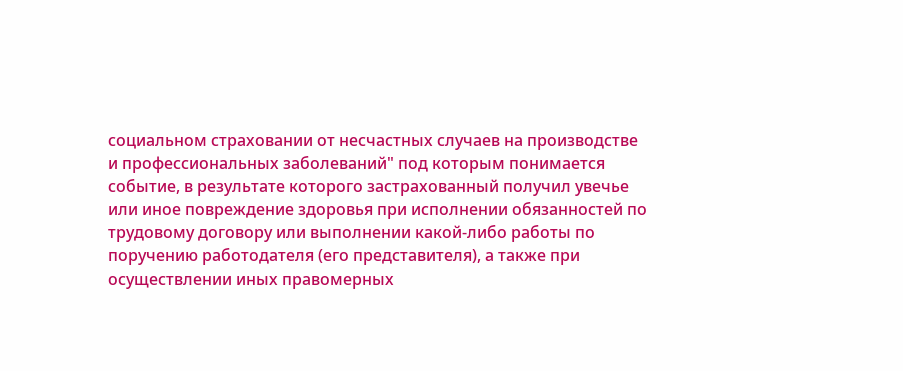социальном страховании от несчастных случаев на производстве и профессиональных заболеваний" под которым понимается событие, в результате которого застрахованный получил увечье или иное повреждение здоровья при исполнении обязанностей по трудовому договору или выполнении какой-либо работы по поручению работодателя (его представителя), а также при осуществлении иных правомерных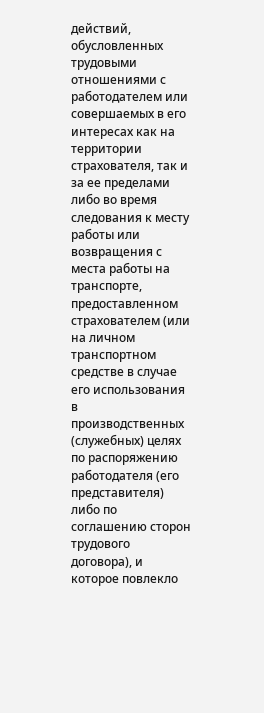действий, обусловленных трудовыми отношениями с работодателем или совершаемых в его интересах как на территории страхователя, так и за ее пределами либо во время следования к месту работы или возвращения с места работы на транспорте, предоставленном страхователем (или на личном транспортном средстве в случае его использования в производственных (служебных) целях по распоряжению работодателя (его представителя) либо по соглашению сторон трудового договора), и которое повлекло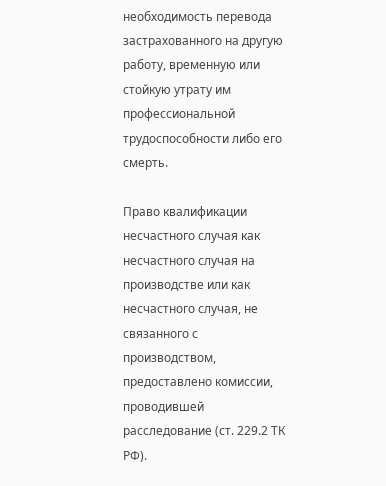необходимость перевода застрахованного на другую работу, временную или стойкую утрату им профессиональной трудоспособности либо его смерть.

Право квалификации несчастного случая как несчастного случая на производстве или как несчастного случая, не связанного с производством, предоставлено комиссии, проводившей расследование (ст. 229.2 ТК РФ).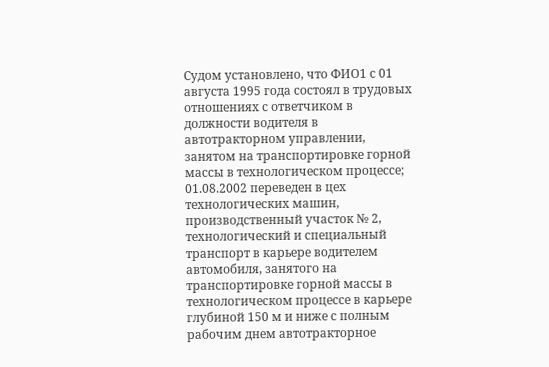Судом установлено, что ФИО1 с 01 августа 1995 года состоял в трудовых отношениях с ответчиком в должности водителя в автотракторном управлении, занятом на транспортировке горной массы в технологическом процессе; 01.08.2002 переведен в цех технологических машин, производственный участок № 2, технологический и специальный транспорт в карьере водителем автомобиля, занятого на транспортировке горной массы в технологическом процессе в карьере глубиной 150 м и ниже с полным рабочим днем автотракторное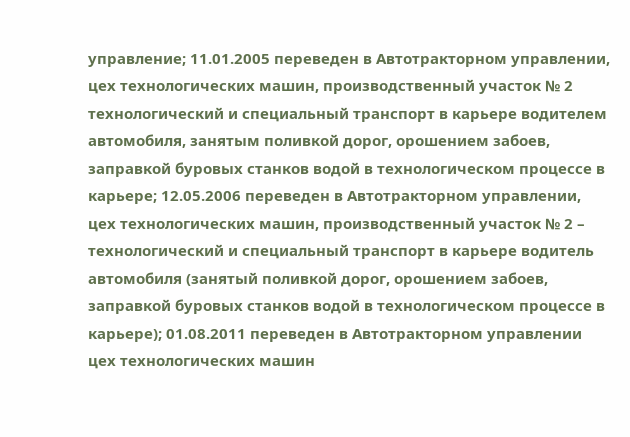управление; 11.01.2005 переведен в Автотракторном управлении, цех технологических машин, производственный участок № 2 технологический и специальный транспорт в карьере водителем автомобиля, занятым поливкой дорог, орошением забоев, заправкой буровых станков водой в технологическом процессе в карьере; 12.05.2006 переведен в Автотракторном управлении, цех технологических машин, производственный участок № 2 – технологический и специальный транспорт в карьере водитель автомобиля (занятый поливкой дорог, орошением забоев, заправкой буровых станков водой в технологическом процессе в карьере); 01.08.2011 переведен в Автотракторном управлении цех технологических машин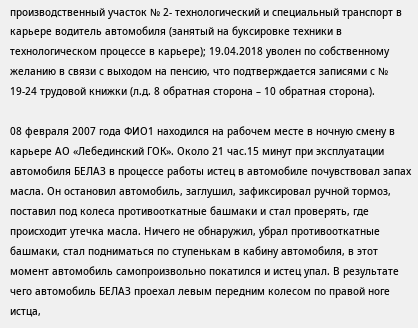производственный участок № 2- технологический и специальный транспорт в карьере водитель автомобиля (занятый на буксировке техники в технологическом процессе в карьере); 19.04.2018 уволен по собственному желанию в связи с выходом на пенсию, что подтверждается записями с № 19-24 трудовой книжки (л.д. 8 обратная сторона – 10 обратная сторона).

08 февраля 2007 года ФИО1 находился на рабочем месте в ночную смену в карьере АО «Лебединский ГОК». Около 21 час.15 минут при эксплуатации автомобиля БЕЛАЗ в процессе работы истец в автомобиле почувствовал запах масла. Он остановил автомобиль, заглушил, зафиксировал ручной тормоз, поставил под колеса противооткатные башмаки и стал проверять, где происходит утечка масла. Ничего не обнаружил, убрал противооткатные башмаки, стал подниматься по ступенькам в кабину автомобиля, в этот момент автомобиль самопроизвольно покатился и истец упал. В результате чего автомобиль БЕЛАЗ проехал левым передним колесом по правой ноге истца,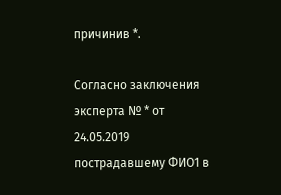причинив *.

Согласно заключения эксперта № * от 24.05.2019 пострадавшему ФИО1 в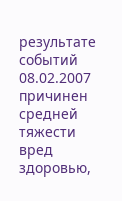результате событий 08.02.2007 причинен средней тяжести вред здоровью,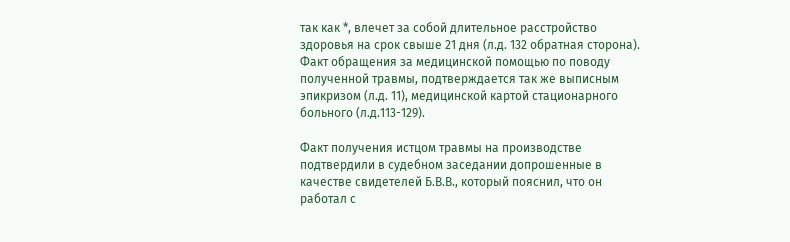так как *, влечет за собой длительное расстройство здоровья на срок свыше 21 дня (л.д. 132 обратная сторона). Факт обращения за медицинской помощью по поводу полученной травмы, подтверждается так же выписным эпикризом (л.д. 11), медицинской картой стационарного больного (л.д.113-129).

Факт получения истцом травмы на производстве подтвердили в судебном заседании допрошенные в качестве свидетелей Б.В.В., который пояснил, что он работал с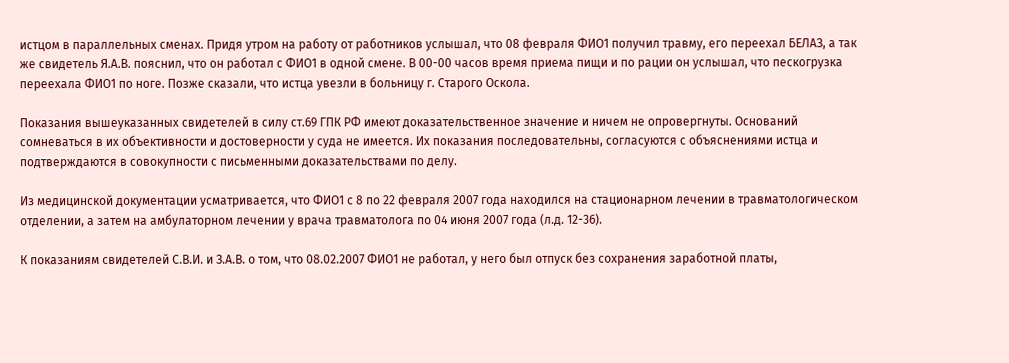истцом в параллельных сменах. Придя утром на работу от работников услышал, что 08 февраля ФИО1 получил травму, его переехал БЕЛАЗ, а так же свидетель Я.А.В. пояснил, что он работал с ФИО1 в одной смене. В 00-00 часов время приема пищи и по рации он услышал, что пескогрузка переехала ФИО1 по ноге. Позже сказали, что истца увезли в больницу г. Старого Оскола.

Показания вышеуказанных свидетелей в силу ст.69 ГПК РФ имеют доказательственное значение и ничем не опровергнуты. Оснований сомневаться в их объективности и достоверности у суда не имеется. Их показания последовательны, согласуются с объяснениями истца и подтверждаются в совокупности с письменными доказательствами по делу.

Из медицинской документации усматривается, что ФИО1 с 8 по 22 февраля 2007 года находился на стационарном лечении в травматологическом отделении, а затем на амбулаторном лечении у врача травматолога по 04 июня 2007 года (л.д. 12-36).

К показаниям свидетелей С.В.И. и З.А.В. о том, что 08.02.2007 ФИО1 не работал, у него был отпуск без сохранения заработной платы,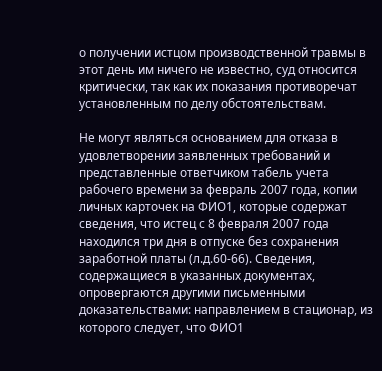о получении истцом производственной травмы в этот день им ничего не известно, суд относится критически, так как их показания противоречат установленным по делу обстоятельствам.

Не могут являться основанием для отказа в удовлетворении заявленных требований и представленные ответчиком табель учета рабочего времени за февраль 2007 года, копии личных карточек на ФИО1, которые содержат сведения, что истец с 8 февраля 2007 года находился три дня в отпуске без сохранения заработной платы (л.д.60-66). Сведения, содержащиеся в указанных документах, опровергаются другими письменными доказательствами: направлением в стационар, из которого следует, что ФИО1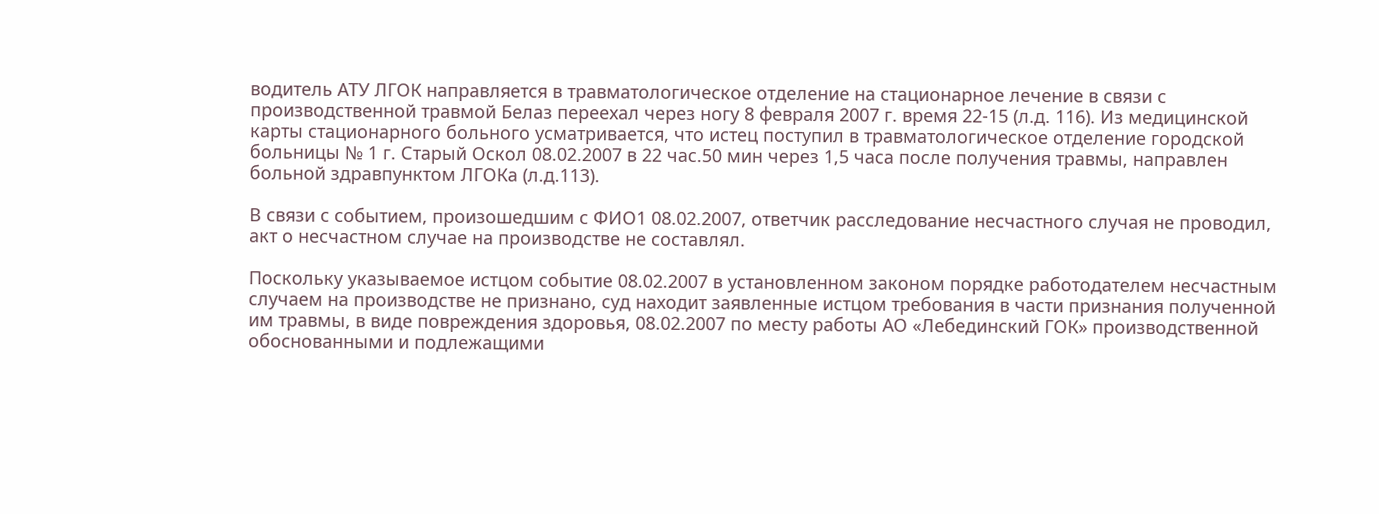водитель АТУ ЛГОК направляется в травматологическое отделение на стационарное лечение в связи с производственной травмой Белаз переехал через ногу 8 февраля 2007 г. время 22-15 (л.д. 116). Из медицинской карты стационарного больного усматривается, что истец поступил в травматологическое отделение городской больницы № 1 г. Старый Оскол 08.02.2007 в 22 час.50 мин через 1,5 часа после получения травмы, направлен больной здравпунктом ЛГОКа (л.д.113).

В связи с событием, произошедшим с ФИО1 08.02.2007, ответчик расследование несчастного случая не проводил, акт о несчастном случае на производстве не составлял.

Поскольку указываемое истцом событие 08.02.2007 в установленном законом порядке работодателем несчастным случаем на производстве не признано, суд находит заявленные истцом требования в части признания полученной им травмы, в виде повреждения здоровья, 08.02.2007 по месту работы АО «Лебединский ГОК» производственной обоснованными и подлежащими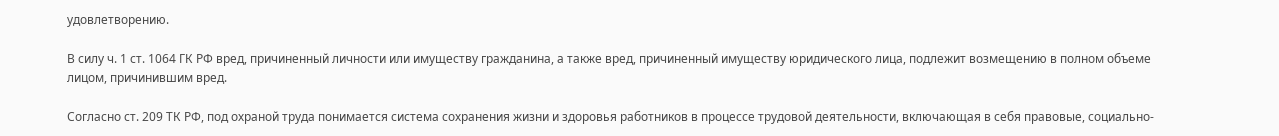удовлетворению.

В силу ч. 1 ст. 1064 ГК РФ вред, причиненный личности или имуществу гражданина, а также вред, причиненный имуществу юридического лица, подлежит возмещению в полном объеме лицом, причинившим вред.

Согласно ст. 209 ТК РФ, под охраной труда понимается система сохранения жизни и здоровья работников в процессе трудовой деятельности, включающая в себя правовые, социально-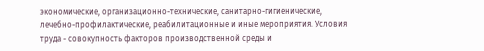экономические, организационно-технические, санитарно-гигиенические, лечебно-профилактические, реабилитационные и иные мероприятия. Условия труда - совокупность факторов производственной среды и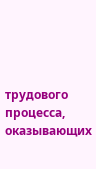трудового процесса, оказывающих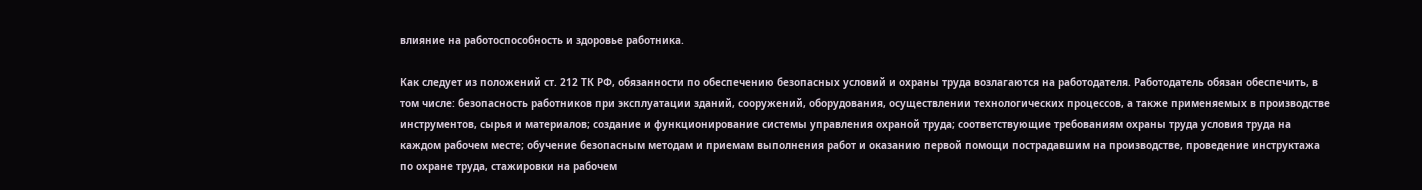влияние на работоспособность и здоровье работника.

Как следует из положений ст. 212 ТК РФ, обязанности по обеспечению безопасных условий и охраны труда возлагаются на работодателя. Работодатель обязан обеспечить, в том числе: безопасность работников при эксплуатации зданий, сооружений, оборудования, осуществлении технологических процессов, а также применяемых в производстве инструментов, сырья и материалов; создание и функционирование системы управления охраной труда; соответствующие требованиям охраны труда условия труда на каждом рабочем месте; обучение безопасным методам и приемам выполнения работ и оказанию первой помощи пострадавшим на производстве, проведение инструктажа по охране труда, стажировки на рабочем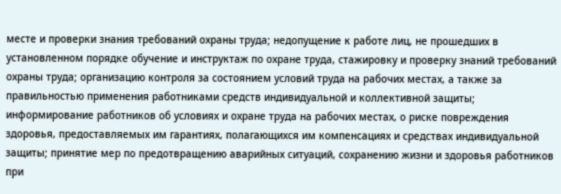месте и проверки знания требований охраны труда; недопущение к работе лиц, не прошедших в установленном порядке обучение и инструктаж по охране труда, стажировку и проверку знаний требований охраны труда; организацию контроля за состоянием условий труда на рабочих местах, а также за правильностью применения работниками средств индивидуальной и коллективной защиты; информирование работников об условиях и охране труда на рабочих местах, о риске повреждения здоровья, предоставляемых им гарантиях, полагающихся им компенсациях и средствах индивидуальной защиты; принятие мер по предотвращению аварийных ситуаций, сохранению жизни и здоровья работников при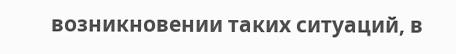возникновении таких ситуаций, в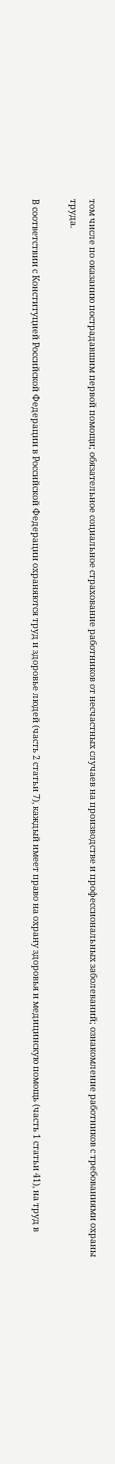том числе по оказанию пострадавшим первой помощи; обязательное социальное страхование работников от несчастных случаев на производстве и профессиональных заболеваний; ознакомление работников с требованиями охраны труда.

В соответствии с Конституцией Российской Федерации в Российской Федерации охраняются труд и здоровье людей (часть 2 статьи 7), каждый имеет право на охрану здоровья и медицинскую помощь (часть 1 статьи 41), на труд в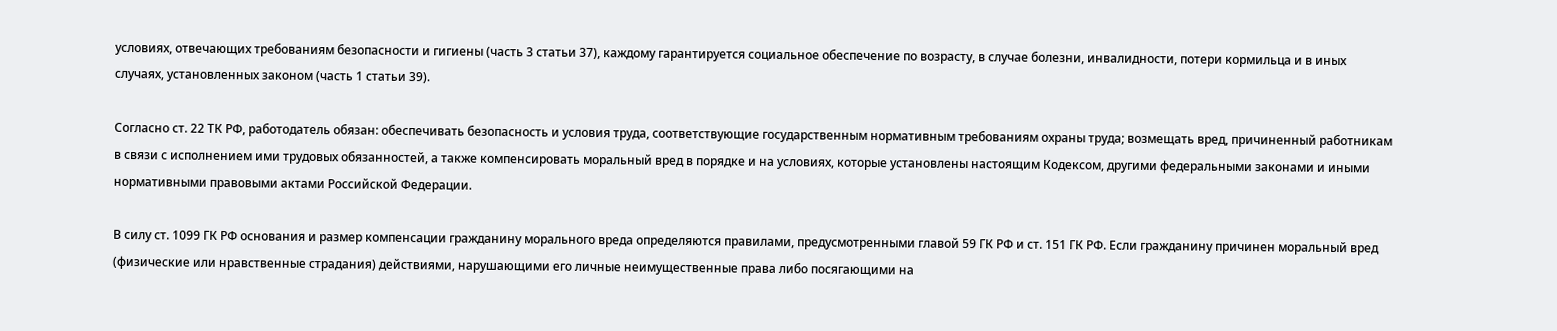условиях, отвечающих требованиям безопасности и гигиены (часть 3 статьи 37), каждому гарантируется социальное обеспечение по возрасту, в случае болезни, инвалидности, потери кормильца и в иных случаях, установленных законом (часть 1 статьи 39).

Согласно ст. 22 ТК РФ, работодатель обязан: обеспечивать безопасность и условия труда, соответствующие государственным нормативным требованиям охраны труда; возмещать вред, причиненный работникам в связи с исполнением ими трудовых обязанностей, а также компенсировать моральный вред в порядке и на условиях, которые установлены настоящим Кодексом, другими федеральными законами и иными нормативными правовыми актами Российской Федерации.

В силу ст. 1099 ГК РФ основания и размер компенсации гражданину морального вреда определяются правилами, предусмотренными главой 59 ГК РФ и ст. 151 ГК РФ. Если гражданину причинен моральный вред (физические или нравственные страдания) действиями, нарушающими его личные неимущественные права либо посягающими на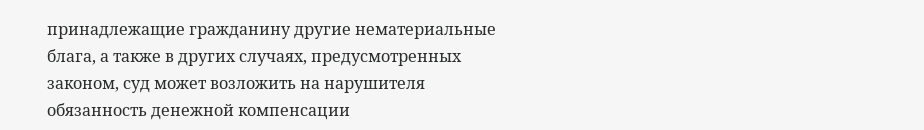принадлежащие гражданину другие нематериальные блага, а также в других случаях, предусмотренных законом, суд может возложить на нарушителя обязанность денежной компенсации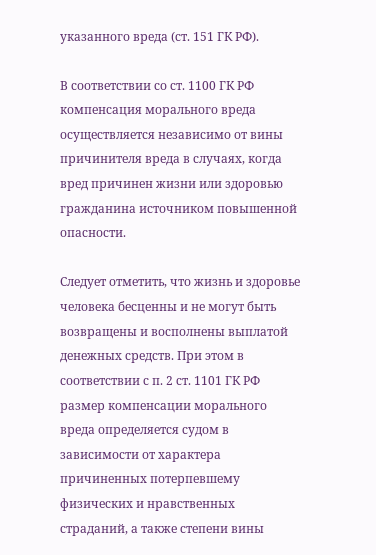указанного вреда (ст. 151 ГК РФ).

В соответствии со ст. 1100 ГК РФ компенсация морального вреда осуществляется независимо от вины причинителя вреда в случаях, когда вред причинен жизни или здоровью гражданина источником повышенной опасности.

Следует отметить, что жизнь и здоровье человека бесценны и не могут быть возвращены и восполнены выплатой денежных средств. При этом в соответствии с п. 2 ст. 1101 ГК РФ размер компенсации морального вреда определяется судом в зависимости от характера причиненных потерпевшему физических и нравственных страданий, а также степени вины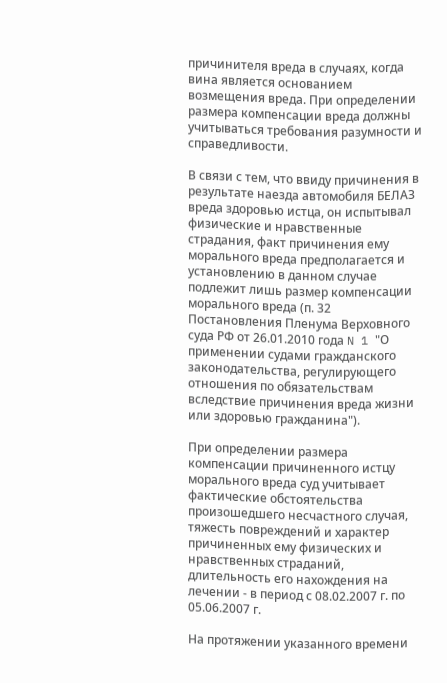причинителя вреда в случаях, когда вина является основанием возмещения вреда. При определении размера компенсации вреда должны учитываться требования разумности и справедливости.

В связи с тем, что ввиду причинения в результате наезда автомобиля БЕЛАЗ вреда здоровью истца, он испытывал физические и нравственные страдания, факт причинения ему морального вреда предполагается и установлению в данном случае подлежит лишь размер компенсации морального вреда (п. 32 Постановления Пленума Верховного суда РФ от 26.01.2010 года N 1 "О применении судами гражданского законодательства, регулирующего отношения по обязательствам вследствие причинения вреда жизни или здоровью гражданина").

При определении размера компенсации причиненного истцу морального вреда суд учитывает фактические обстоятельства произошедшего несчастного случая, тяжесть повреждений и характер причиненных ему физических и нравственных страданий, длительность его нахождения на лечении - в период с 08.02.2007 г. по 05.06.2007 г.

На протяжении указанного времени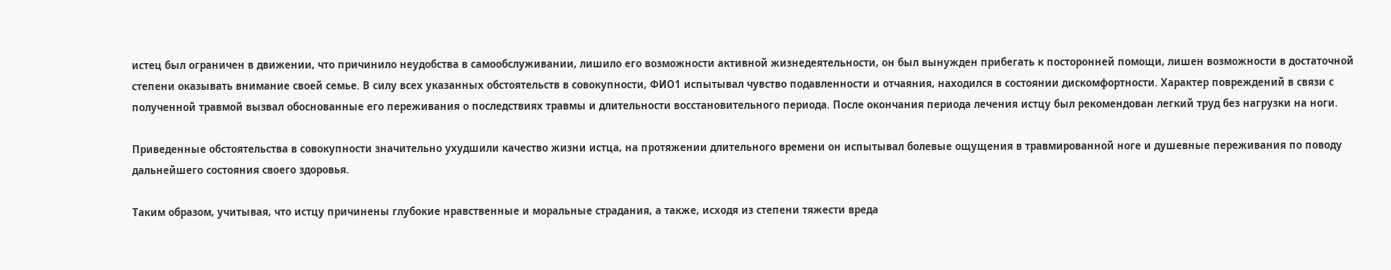истец был ограничен в движении, что причинило неудобства в самообслуживании, лишило его возможности активной жизнедеятельности, он был вынужден прибегать к посторонней помощи, лишен возможности в достаточной степени оказывать внимание своей семье. В силу всех указанных обстоятельств в совокупности, ФИО1 испытывал чувство подавленности и отчаяния, находился в состоянии дискомфортности. Характер повреждений в связи с полученной травмой вызвал обоснованные его переживания о последствиях травмы и длительности восстановительного периода. После окончания периода лечения истцу был рекомендован легкий труд без нагрузки на ноги.

Приведенные обстоятельства в совокупности значительно ухудшили качество жизни истца, на протяжении длительного времени он испытывал болевые ощущения в травмированной ноге и душевные переживания по поводу дальнейшего состояния своего здоровья.

Таким образом, учитывая, что истцу причинены глубокие нравственные и моральные страдания, а также, исходя из степени тяжести вреда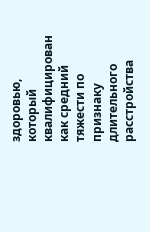здоровью, который квалифицирован как средний тяжести по признаку длительного расстройства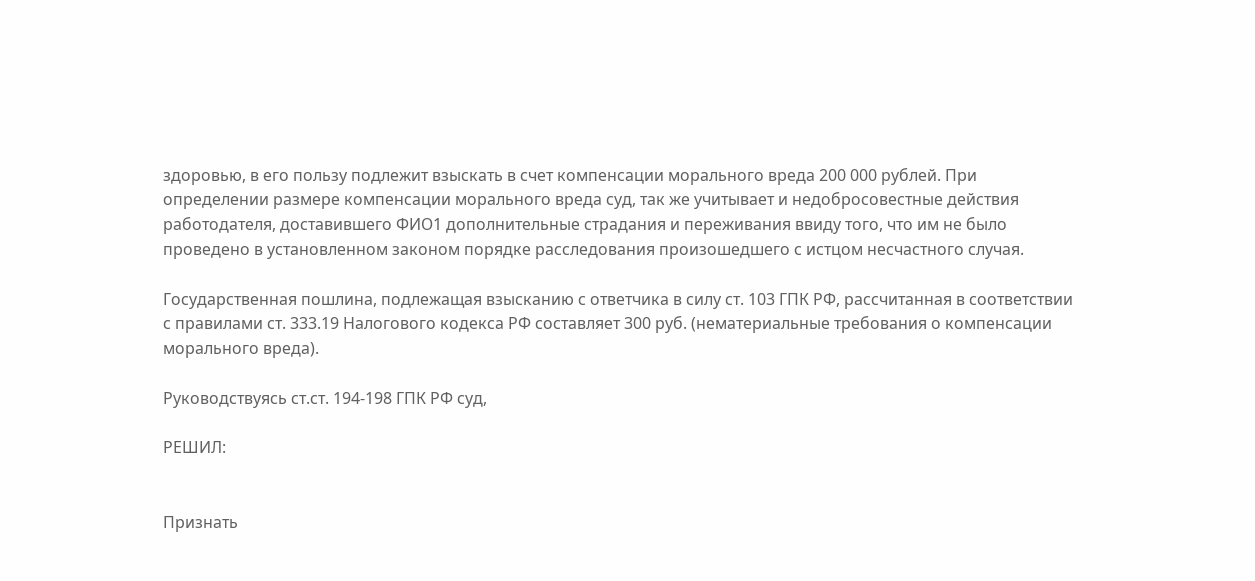здоровью, в его пользу подлежит взыскать в счет компенсации морального вреда 200 000 рублей. При определении размере компенсации морального вреда суд, так же учитывает и недобросовестные действия работодателя, доставившего ФИО1 дополнительные страдания и переживания ввиду того, что им не было проведено в установленном законом порядке расследования произошедшего с истцом несчастного случая.

Государственная пошлина, подлежащая взысканию с ответчика в силу ст. 103 ГПК РФ, рассчитанная в соответствии с правилами ст. 333.19 Налогового кодекса РФ составляет 300 руб. (нематериальные требования о компенсации морального вреда).

Руководствуясь ст.ст. 194-198 ГПК РФ суд,

РЕШИЛ:


Признать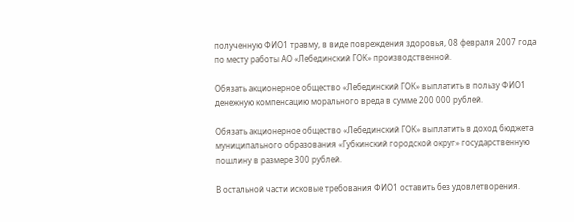полученную ФИО1 травму, в виде повреждения здоровья, 08 февраля 2007 года по месту работы АО «Лебединский ГОК» производственной.

Обязать акционерное общество «Лебединский ГОК» выплатить в пользу ФИО1 денежную компенсацию морального вреда в сумме 200 000 рублей.

Обязать акционерное общество «Лебединский ГОК» выплатить в доход бюджета муниципального образования «Губкинский городской округ» государственную пошлину в размере 300 рублей.

В остальной части исковые требования ФИО1 оставить без удовлетворения.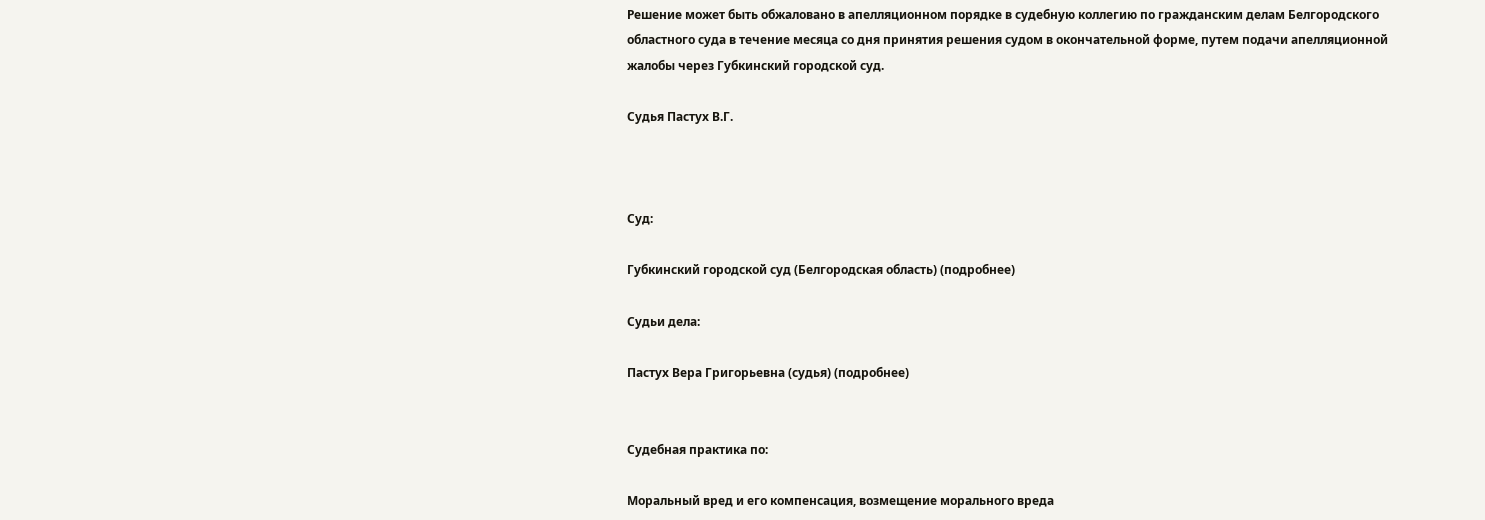Решение может быть обжаловано в апелляционном порядке в судебную коллегию по гражданским делам Белгородского областного суда в течение месяца со дня принятия решения судом в окончательной форме, путем подачи апелляционной жалобы через Губкинский городской суд.

Судья Пастух В.Г.



Суд:

Губкинский городской суд (Белгородская область) (подробнее)

Судьи дела:

Пастух Вера Григорьевна (судья) (подробнее)


Судебная практика по:

Моральный вред и его компенсация, возмещение морального вреда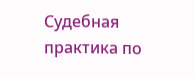Судебная практика по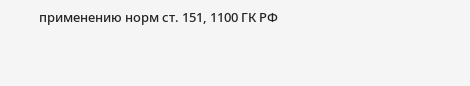применению норм ст. 151, 1100 ГК РФ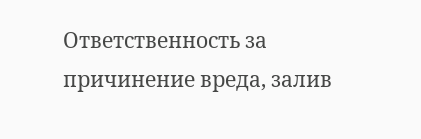Ответственность за причинение вреда, залив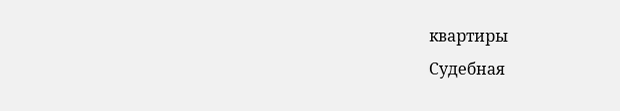квартиры
Судебная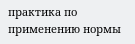практика по применению нормы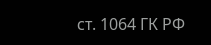ст. 1064 ГК РФ